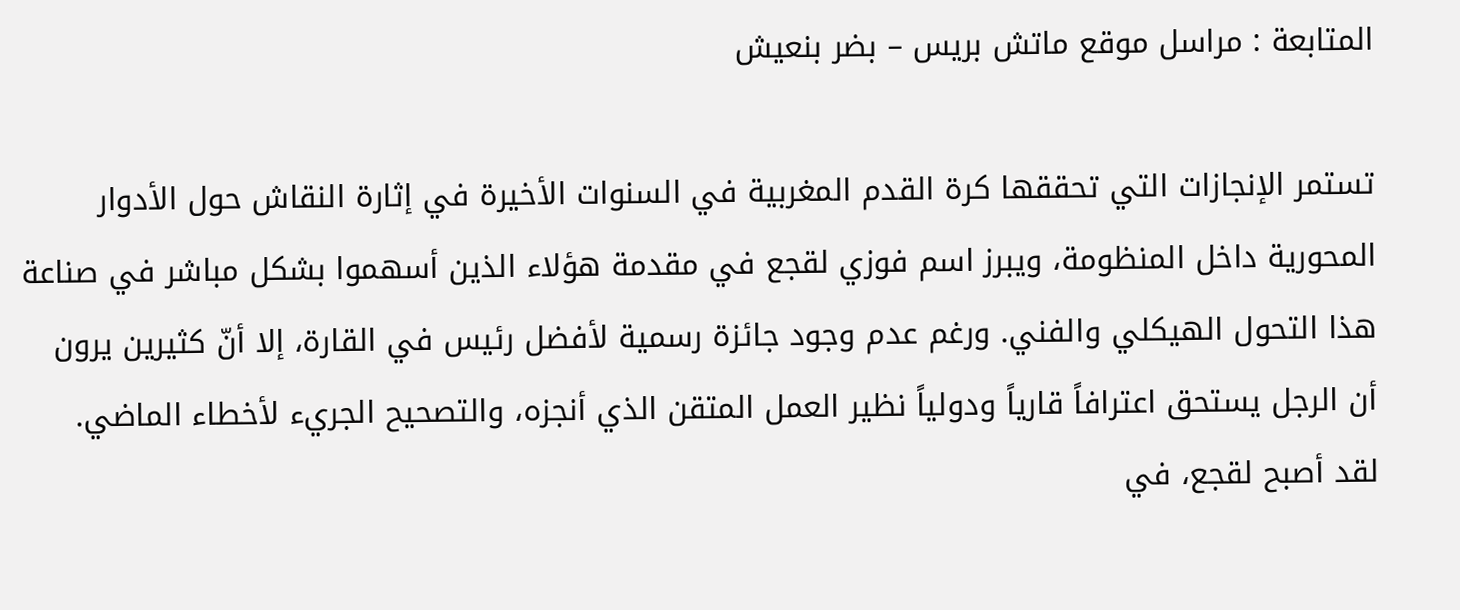المتابعة : مراسل موقع ماتش بريس – بضر بنعيش

تستمر الإنجازات التي تحققها كرة القدم المغربية في السنوات الأخيرة في إثارة النقاش حول الأدوار المحورية داخل المنظومة، ويبرز اسم فوزي لقجع في مقدمة هؤلاء الذين أسهموا بشكل مباشر في صناعة هذا التحول الهيكلي والفني. ورغم عدم وجود جائزة رسمية لأفضل رئيس في القارة، إلا أنّ كثيرين يرون أن الرجل يستحق اعترافاً قارياً ودولياً نظير العمل المتقن الذي أنجزه، والتصحيح الجريء لأخطاء الماضي.
لقد أصبح لقجع، في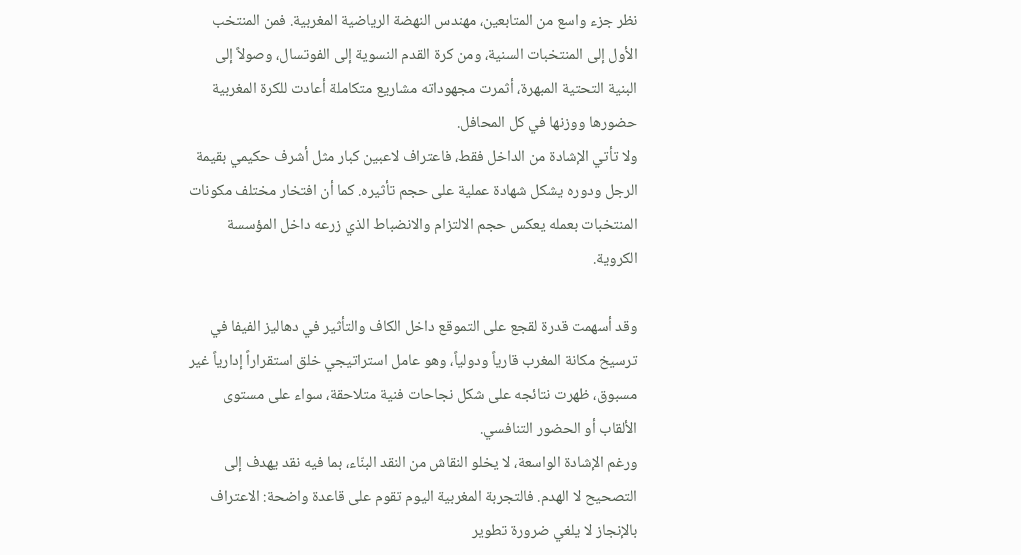نظر جزء واسع من المتابعين، مهندس النهضة الرياضية المغربية. فمن المنتخب الأول إلى المنتخبات السنية، ومن كرة القدم النسوية إلى الفوتسال، وصولاً إلى البنية التحتية المبهرة، أثمرت مجهوداته مشاريع متكاملة أعادت للكرة المغربية حضورها ووزنها في كل المحافل.
ولا تأتي الإشادة من الداخل فقط، فاعتراف لاعبين كبار مثل أشرف حكيمي بقيمة الرجل ودوره يشكل شهادة عملية على حجم تأثيره. كما أن افتخار مختلف مكونات المنتخبات بعمله يعكس حجم الالتزام والانضباط الذي زرعه داخل المؤسسة الكروية.

وقد أسهمت قدرة لقجع على التموقع داخل الكاف والتأثير في دهاليز الفيفا في ترسيخ مكانة المغرب قارياً ودولياً، وهو عامل استراتيجي خلق استقراراً إدارياً غير مسبوق، ظهرت نتائجه على شكل نجاحات فنية متلاحقة، سواء على مستوى الألقاب أو الحضور التنافسي.
ورغم الإشادة الواسعة، لا يخلو النقاش من النقد البنّاء، بما فيه نقد يهدف إلى التصحيح لا الهدم. فالتجربة المغربية اليوم تقوم على قاعدة واضحة: الاعتراف بالإنجاز لا يلغي ضرورة تطوير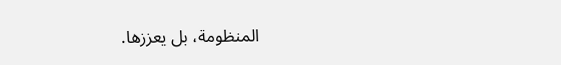المنظومة، بل يعززها.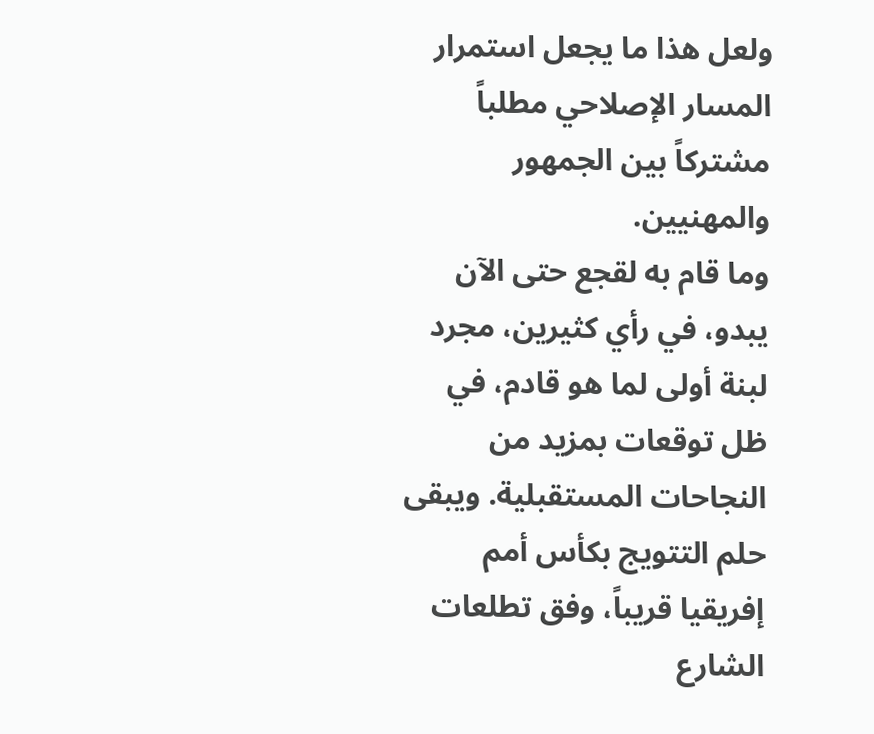ولعل هذا ما يجعل استمرار المسار الإصلاحي مطلباً مشتركاً بين الجمهور والمهنيين.
وما قام به لقجع حتى الآن يبدو، في رأي كثيرين، مجرد لبنة أولى لما هو قادم، في ظل توقعات بمزيد من النجاحات المستقبلية. ويبقى حلم التتويج بكأس أمم إفريقيا قريباً، وفق تطلعات الشارع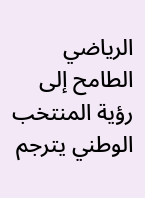الرياضي الطامح إلى رؤية المنتخب الوطني يترجم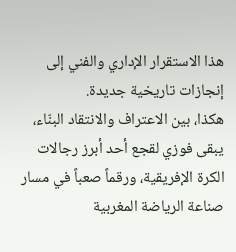هذا الاستقرار الإداري والفني إلى إنجازات تاريخية جديدة.
هكذا، بين الاعتراف والانتقاد البنّاء، يبقى فوزي لقجع أحد أبرز رجالات الكرة الإفريقية، ورقماً صعباً في مسار صناعة الرياضة المغربية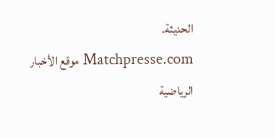الحديثة.
Matchpresse.com موقع الأخبار الرياضية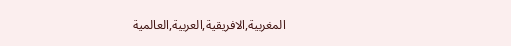المغربية,الافريقية,العربية,العالمية